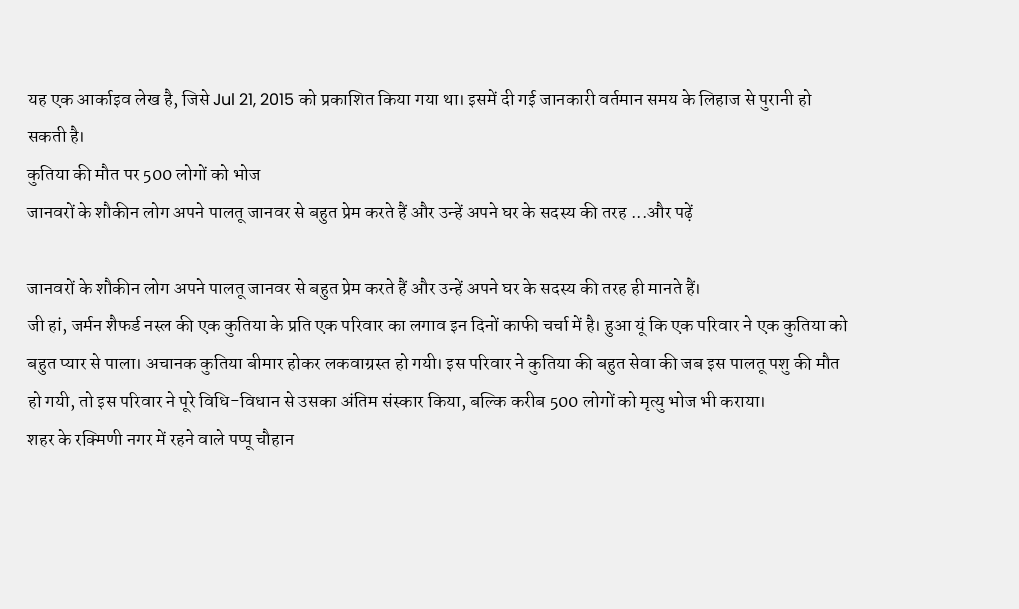यह एक आर्काइव लेख है, जिसे Jul 21, 2015 को प्रकाशित किया गया था। इसमें दी गई जानकारी वर्तमान समय के लिहाज से पुरानी हो सकती है।
कुतिया की मौत पर 500 लोगों को भोज
जानवरों के शौकीन लोग अपने पालतू जानवर से बहुत प्रेम करते हैं और उन्हें अपने घर के सदस्य की तरह ...और पढ़ें

जानवरों के शौकीन लोग अपने पालतू जानवर से बहुत प्रेम करते हैं और उन्हें अपने घर के सदस्य की तरह ही मानते हैं।
जी हां, जर्मन शैफर्ड नस्ल की एक कुतिया के प्रति एक परिवार का लगाव इन दिनों काफी चर्चा में है। हुआ यूं कि एक परिवार ने एक कुतिया को बहुत प्यार से पाला। अचानक कुतिया बीमार होकर लकवाग्रस्त हो गयी। इस परिवार ने कुतिया की बहुत सेवा की जब इस पालतू पशु की मौत हो गयी, तो इस परिवार ने पूरे विधि-विधान से उसका अंतिम संस्कार किया, बल्कि करीब 500 लोगों को मृत्यु भोज भी कराया।
शहर के रक्मिणी नगर में रहने वाले पप्पू चौहान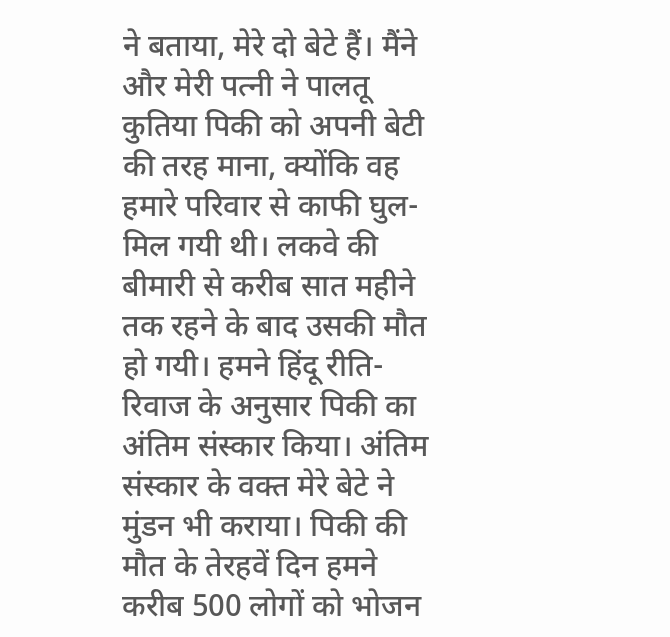ने बताया, मेरे दो बेटे हैं। मैंने और मेरी पत्नी ने पालतू कुतिया पिकी को अपनी बेटी की तरह माना, क्योंकि वह हमारे परिवार से काफी घुल-मिल गयी थी। लकवे की बीमारी से करीब सात महीने तक रहने के बाद उसकी मौत हो गयी। हमने हिंदू रीति-रिवाज के अनुसार पिकी का अंतिम संस्कार किया। अंतिम संस्कार के वक्त मेरे बेटे ने मुंडन भी कराया। पिकी की मौत के तेरहवें दिन हमने करीब 500 लोगों को भोजन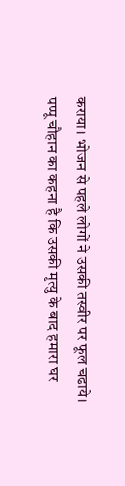कराया। भोजन से पहले लोगों ने उसकी तस्वीर पर फूल चढाये।
पप्पू चौहान का कहना है कि उसकी मृत्यु के बाद हमारा घर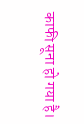काफी सूना हो गया है।